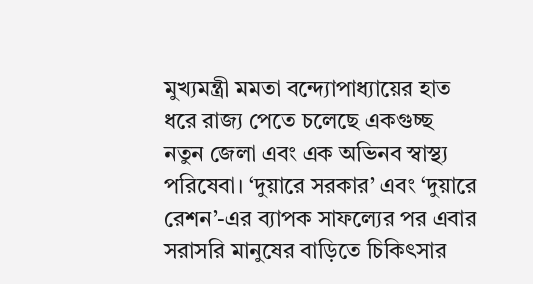মুখ্যমন্ত্রী মমতা বন্দ্যোপাধ্যায়ের হাত ধরে রাজ্য পেতে চলেছে একগুচ্ছ নতুন জেলা এবং এক অভিনব স্বাস্থ্য পরিষেবা। ‘দুয়ারে সরকার’ এবং ‘দুয়ারে রেশন’-এর ব্যাপক সাফল্যের পর এবার সরাসরি মানুষের বাড়িতে চিকিৎসার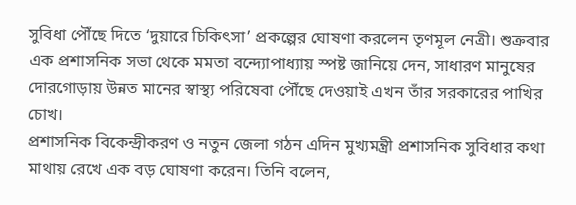সুবিধা পৌঁছে দিতে ‘দুয়ারে চিকিৎসা’ প্রকল্পের ঘোষণা করলেন তৃণমূল নেত্রী। শুক্রবার এক প্রশাসনিক সভা থেকে মমতা বন্দ্যোপাধ্যায় স্পষ্ট জানিয়ে দেন, সাধারণ মানুষের দোরগোড়ায় উন্নত মানের স্বাস্থ্য পরিষেবা পৌঁছে দেওয়াই এখন তাঁর সরকারের পাখির চোখ।
প্রশাসনিক বিকেন্দ্রীকরণ ও নতুন জেলা গঠন এদিন মুখ্যমন্ত্রী প্রশাসনিক সুবিধার কথা মাথায় রেখে এক বড় ঘোষণা করেন। তিনি বলেন,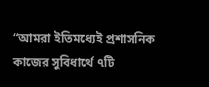“আমরা ইতিমধ্যেই প্রশাসনিক কাজের সুবিধার্থে ৭টি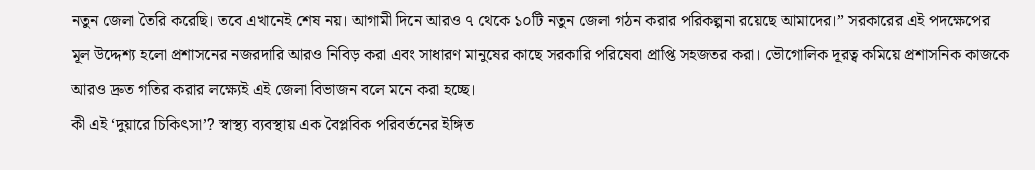নতুন জেলা তৈরি করেছি। তবে এখানেই শেষ নয়। আগামী দিনে আরও ৭ থেকে ১০টি নতুন জেলা গঠন করার পরিকল্পনা রয়েছে আমাদের।” সরকারের এই পদক্ষেপের মূল উদ্দেশ্য হলো প্রশাসনের নজরদারি আরও নিবিড় করা এবং সাধারণ মানুষের কাছে সরকারি পরিষেবা প্রাপ্তি সহজতর করা। ভৌগোলিক দূরত্ব কমিয়ে প্রশাসনিক কাজকে আরও দ্রুত গতির করার লক্ষ্যেই এই জেলা বিভাজন বলে মনে করা হচ্ছে।
কী এই ‘দুয়ারে চিকিৎসা’? স্বাস্থ্য ব্যবস্থায় এক বৈপ্লবিক পরিবর্তনের ইঙ্গিত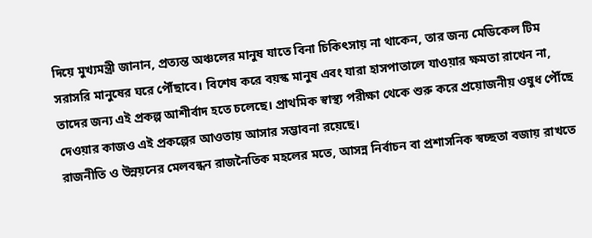দিয়ে মুখ্যমন্ত্রী জানান, প্রত্যন্ত অঞ্চলের মানুষ যাতে বিনা চিকিৎসায় না থাকেন, তার জন্য মেডিকেল টিম সরাসরি মানুষের ঘরে পৌঁছাবে। বিশেষ করে বয়স্ক মানুষ এবং যারা হাসপাতালে যাওয়ার ক্ষমতা রাখেন না, তাদের জন্য এই প্রকল্প আশীর্বাদ হতে চলেছে। প্রাথমিক স্বাস্থ্য পরীক্ষা থেকে শুরু করে প্রয়োজনীয় ওষুধ পৌঁছে দেওয়ার কাজও এই প্রকল্পের আওতায় আসার সম্ভাবনা রয়েছে।
রাজনীতি ও উন্নয়নের মেলবন্ধন রাজনৈতিক মহলের মতে, আসন্ন নির্বাচন বা প্রশাসনিক স্বচ্ছতা বজায় রাখতে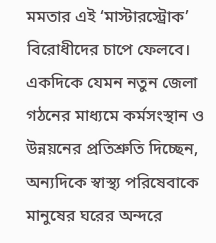মমতার এই ‘মাস্টারস্ট্রোক’ বিরোধীদের চাপে ফেলবে। একদিকে যেমন নতুন জেলা গঠনের মাধ্যমে কর্মসংস্থান ও উন্নয়নের প্রতিশ্রুতি দিচ্ছেন, অন্যদিকে স্বাস্থ্য পরিষেবাকে মানুষের ঘরের অন্দরে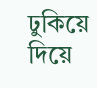ঢুকিয়ে দিয়ে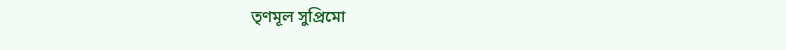তৃণমূল সুপ্রিমো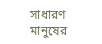সাধারণ মানুষের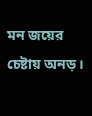মন জয়ের চেষ্টায় অনড়।